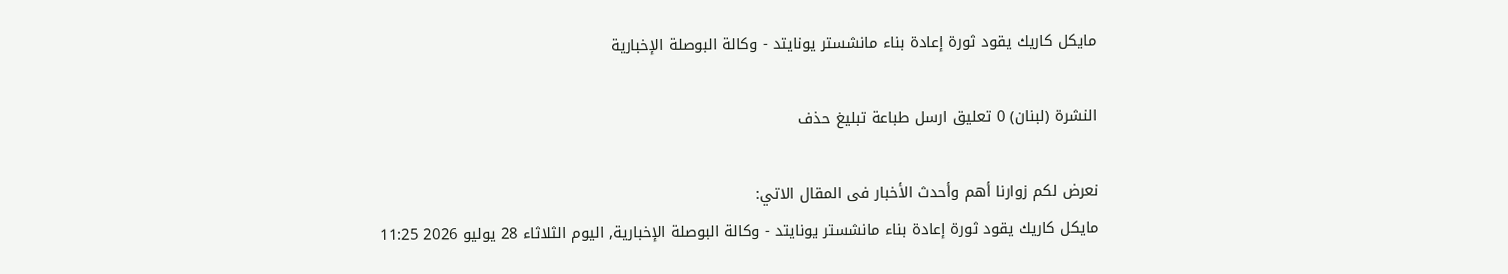مايكل كاريك يقود ثورة إعادة بناء مانشستر يونايتد - وكالة البوصلة الإخبارية

النشرة (لبنان) 0 تعليق ارسل طباعة تبليغ حذف

نعرض لكم زوارنا أهم وأحدث الأخبار فى المقال الاتي:
مايكل كاريك يقود ثورة إعادة بناء مانشستر يونايتد - وكالة البوصلة الإخبارية, اليوم الثلاثاء 28 يوليو 2026 11:25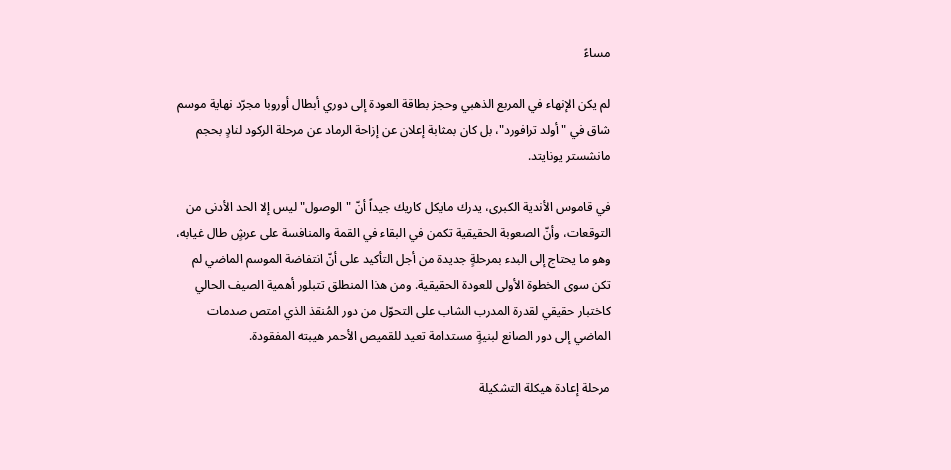مساءً

لم يكن الإنهاء في المربع الذهبي وحجز بطاقة العودة إلى دوري أبطال أوروبا مجرّد نهاية موسم شاق في "أولد ترافورد"، بل كان بمثابة إعلان عن إزاحة الرماد عن مرحلة الركود لنادٍ بحجم مانشستر يونايتد.

في قاموس الأندية الكبرى، يدرك مايكل كاريك جيداً أنّ "الوصول" ليس إلا الحد الأدنى من التوقعات، وأنّ الصعوبة الحقيقية تكمن في البقاء في القمة والمنافسة على عرشٍ طال غيابه، وهو ما يحتاج إلى البدء بمرحلةٍ جديدة من أجل التأكيد على أنّ انتفاضة الموسم الماضي لم تكن سوى الخطوة الأولى للعودة الحقيقية. ومن هذا المنطلق تتبلور أهمية الصيف الحالي كاختبار حقيقي لقدرة المدرب الشاب على التحوّل من دور المُنقذ الذي امتص صدمات الماضي إلى دور الصانع لبنيةٍ مستدامة تعيد للقميص الأحمر هيبته المفقودة.

مرحلة إعادة هيكلة التشكيلة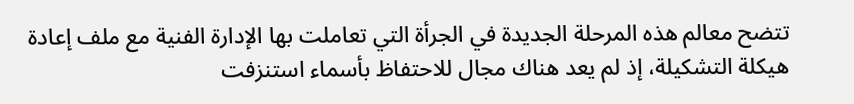تتضح معالم هذه المرحلة الجديدة في الجرأة التي تعاملت بها الإدارة الفنية مع ملف إعادة هيكلة التشكيلة، إذ لم يعد هناك مجال للاحتفاظ بأسماء استنزفت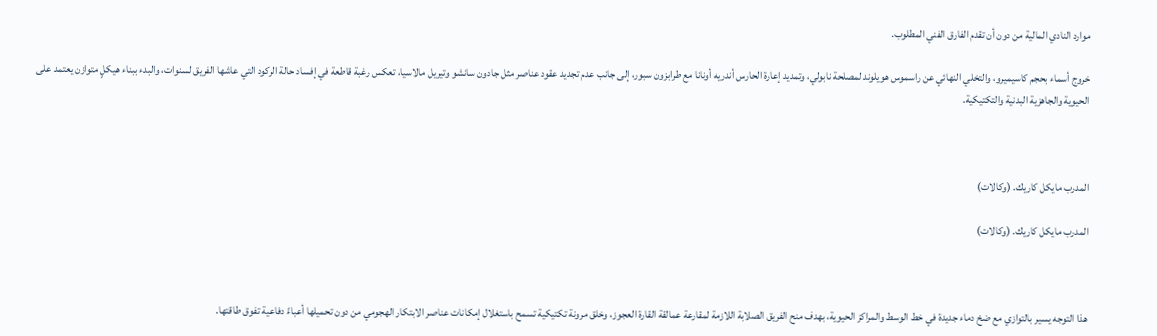موارد النادي المالية من دون أن تقدم الفارق الفني المطلوب.

خروج أسماء بحجم كاسيميرو، والتخلي النهائي عن راسموس هويلوند لمصلحة نابولي، وتمديد إعارة الحارس أندريه أونانا مع طرابزون سبور، إلى جانب عدم تجديد عقود عناصر مثل جادون سانشو وتيريل مالاسيا، تعكس رغبة قاطعة في إفساد حالة الركود التي عاشها الفريق لسنوات، والبدء ببناء هيكلٍ متوازن يعتمد على الحيوية والجاهزية البدنية والتكتيكية.



المدرب مايكل كاريك. (وكالات)

المدرب مايكل كاريك. (وكالات)



هذا التوجه يسير بالتوازي مع ضخ دماء جديدة في خط الوسط والمراكز الحيوية، بهدف منح الفريق الصلابة اللازمة لمقارعة عمالقة القارة العجوز، وخلق مرونة تكتيكية تسمح باستغلال إمكانات عناصر الابتكار الهجومي من دون تحميلها أعباءً دفاعية تفوق طاقتها.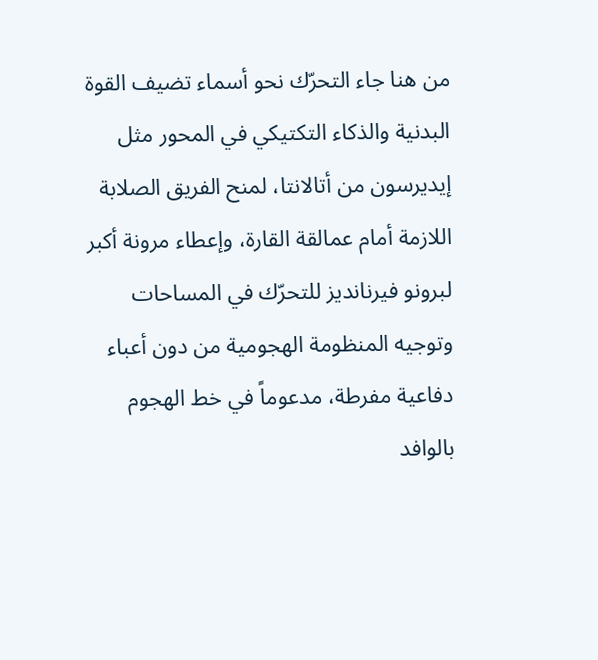من هنا جاء التحرّك نحو أسماء تضيف القوة البدنية والذكاء التكتيكي في المحور مثل إيديرسون من أتالانتا، لمنح الفريق الصلابة اللازمة أمام عمالقة القارة، وإعطاء مرونة أكبر لبرونو فيرنانديز للتحرّك في المساحات وتوجيه المنظومة الهجومية من دون أعباء دفاعية مفرطة، مدعوماً في خط الهجوم بالوافد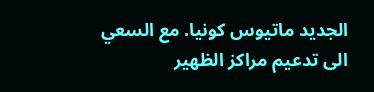الجديد ماتيوس كونيا. مع السعي الى تدعيم مراكز الظهير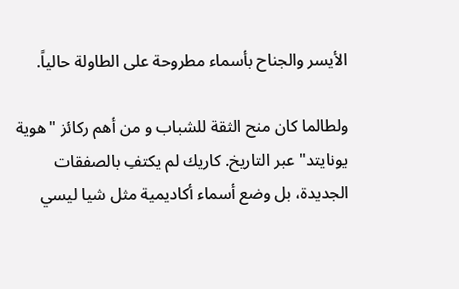الأيسر والجناح بأسماء مطروحة على الطاولة حالياً.

ولطالما كان منح الثقة للشباب و من أهم ركائز "هوية يونايتد" عبر التاريخ. كاريك لم يكتفِ بالصفقات الجديدة، بل وضع أسماء أكاديمية مثل شيا ليسي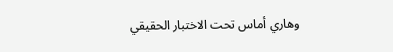وهاري أماس تحت الاختبار الحقيقي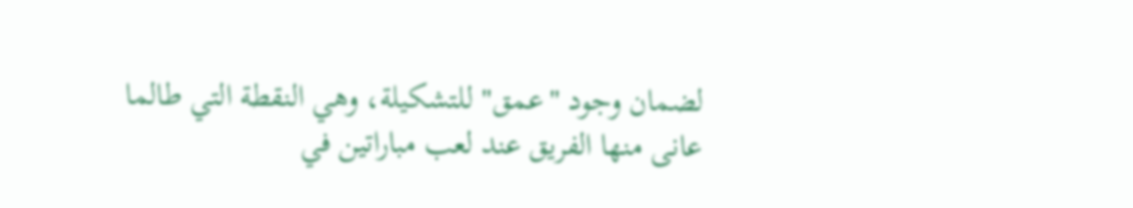لضمان وجود "عمق" للتشكيلة، وهي النقطة التي طالما عانى منها الفريق عند لعب مباراتين في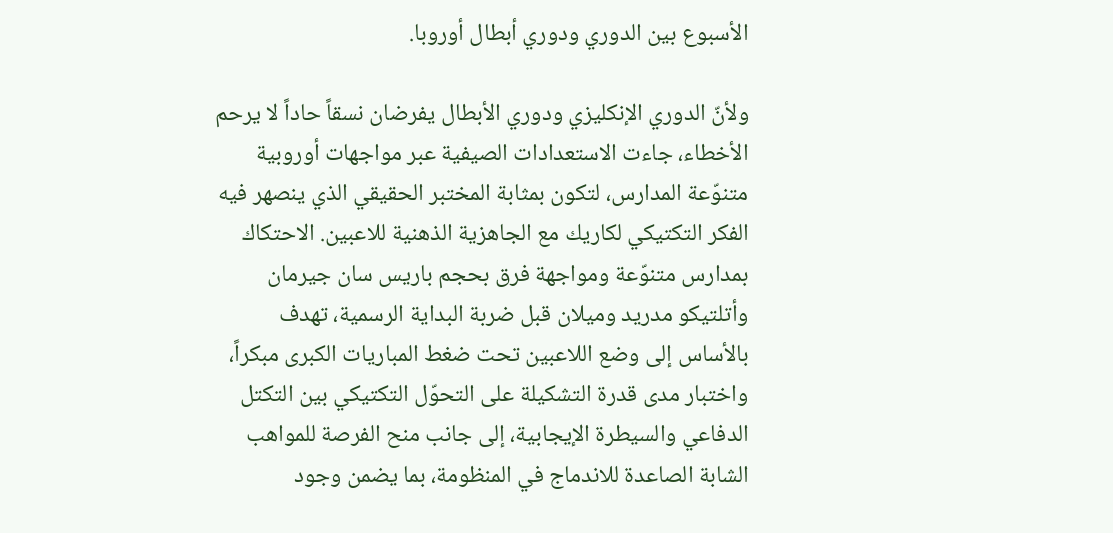الأسبوع بين الدوري ودوري أبطال أوروبا.

ولأنّ الدوري الإنكليزي ودوري الأبطال يفرضان نسقاً حاداً لا يرحم الأخطاء، جاءت الاستعدادات الصيفية عبر مواجهات أوروبية متنوّعة المدارس، لتكون بمثابة المختبر الحقيقي الذي ينصهر فيه الفكر التكتيكي لكاريك مع الجاهزية الذهنية للاعبين. الاحتكاك بمدارس متنوّعة ومواجهة فرق بحجم باريس سان جيرمان وأتلتيكو مدريد وميلان قبل ضربة البداية الرسمية، تهدف بالأساس إلى وضع اللاعبين تحت ضغط المباريات الكبرى مبكراً، واختبار مدى قدرة التشكيلة على التحوّل التكتيكي بين التكتل الدفاعي والسيطرة الإيجابية، إلى جانب منح الفرصة للمواهب الشابة الصاعدة للاندماج في المنظومة، بما يضمن وجود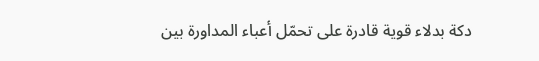دكة بدلاء قوية قادرة على تحمّل أعباء المداورة بين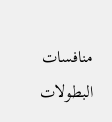منافسات البطولات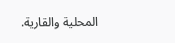المحلية والقارية.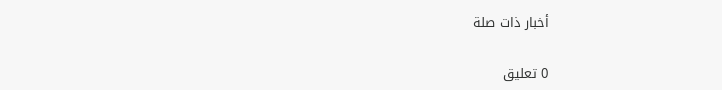أخبار ذات صلة

0 تعليق